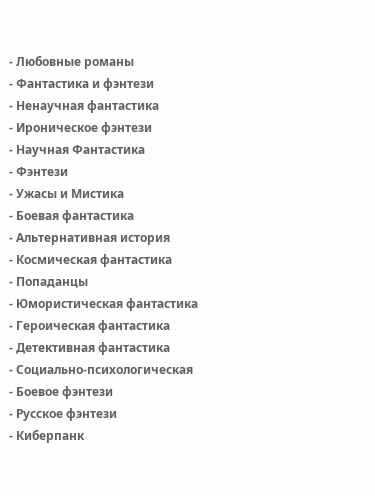- Любовные романы
- Фантастика и фэнтези
- Ненаучная фантастика
- Ироническое фэнтези
- Научная Фантастика
- Фэнтези
- Ужасы и Мистика
- Боевая фантастика
- Альтернативная история
- Космическая фантастика
- Попаданцы
- Юмористическая фантастика
- Героическая фантастика
- Детективная фантастика
- Социально-психологическая
- Боевое фэнтези
- Русское фэнтези
- Киберпанк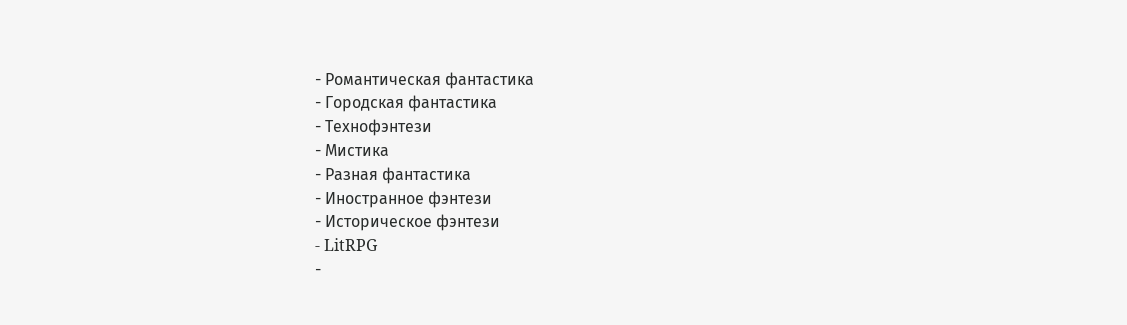- Романтическая фантастика
- Городская фантастика
- Технофэнтези
- Мистика
- Разная фантастика
- Иностранное фэнтези
- Историческое фэнтези
- LitRPG
-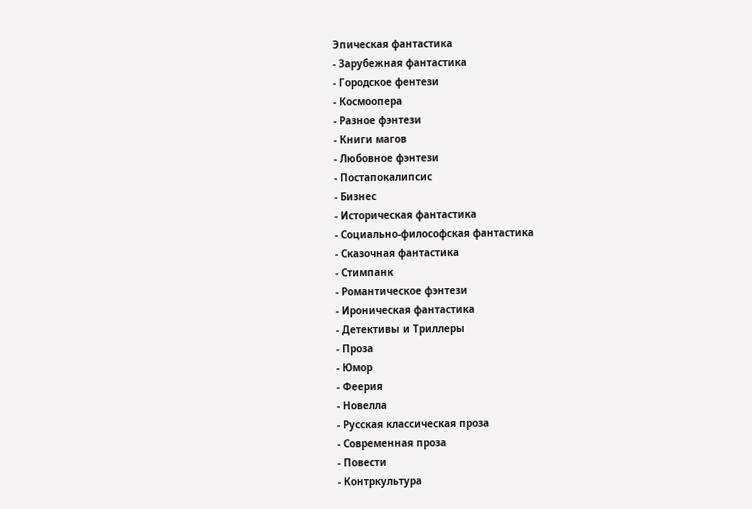Эпическая фантастика
- Зарубежная фантастика
- Городское фентези
- Космоопера
- Разное фэнтези
- Книги магов
- Любовное фэнтези
- Постапокалипсис
- Бизнес
- Историческая фантастика
- Социально-философская фантастика
- Сказочная фантастика
- Стимпанк
- Романтическое фэнтези
- Ироническая фантастика
- Детективы и Триллеры
- Проза
- Юмор
- Феерия
- Новелла
- Русская классическая проза
- Современная проза
- Повести
- Контркультура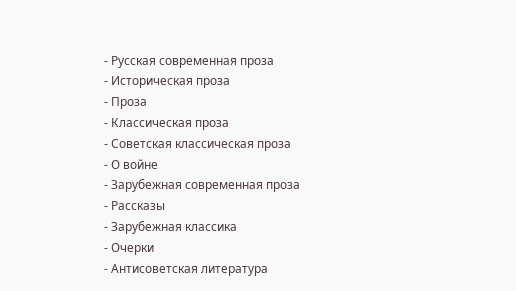- Русская современная проза
- Историческая проза
- Проза
- Классическая проза
- Советская классическая проза
- О войне
- Зарубежная современная проза
- Рассказы
- Зарубежная классика
- Очерки
- Антисоветская литература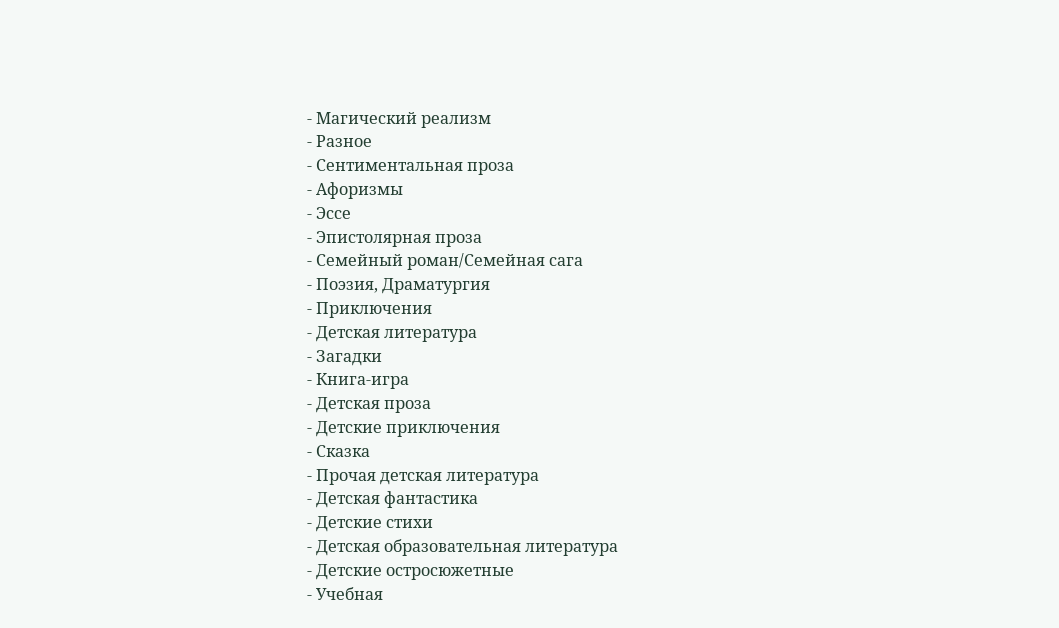- Магический реализм
- Разное
- Сентиментальная проза
- Афоризмы
- Эссе
- Эпистолярная проза
- Семейный роман/Семейная сага
- Поэзия, Драматургия
- Приключения
- Детская литература
- Загадки
- Книга-игра
- Детская проза
- Детские приключения
- Сказка
- Прочая детская литература
- Детская фантастика
- Детские стихи
- Детская образовательная литература
- Детские остросюжетные
- Учебная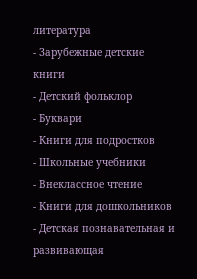литература
- Зарубежные детские книги
- Детский фольклор
- Буквари
- Книги для подростков
- Школьные учебники
- Внеклассное чтение
- Книги для дошкольников
- Детская познавательная и развивающая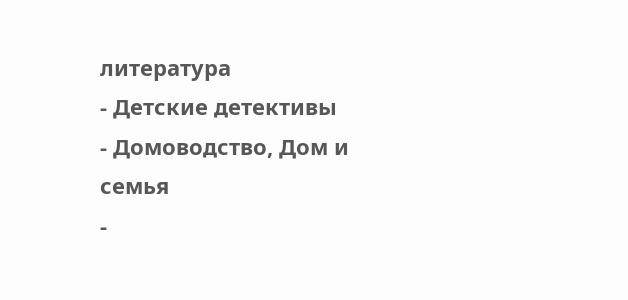литература
- Детские детективы
- Домоводство, Дом и семья
-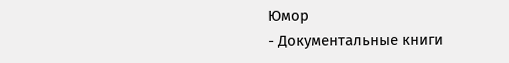Юмор
- Документальные книги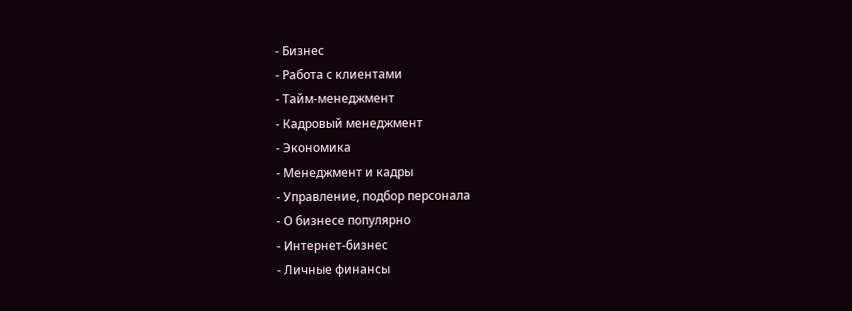- Бизнес
- Работа с клиентами
- Тайм-менеджмент
- Кадровый менеджмент
- Экономика
- Менеджмент и кадры
- Управление, подбор персонала
- О бизнесе популярно
- Интернет-бизнес
- Личные финансы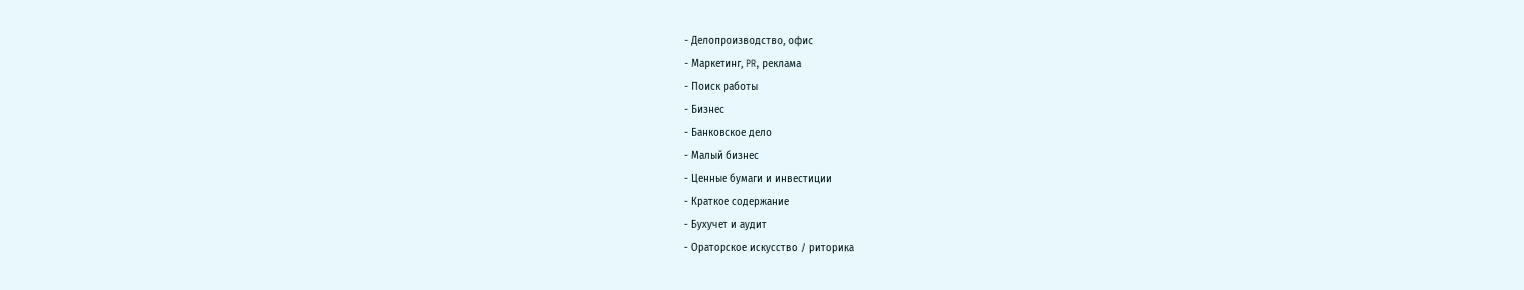- Делопроизводство, офис
- Маркетинг, PR, реклама
- Поиск работы
- Бизнес
- Банковское дело
- Малый бизнес
- Ценные бумаги и инвестиции
- Краткое содержание
- Бухучет и аудит
- Ораторское искусство / риторика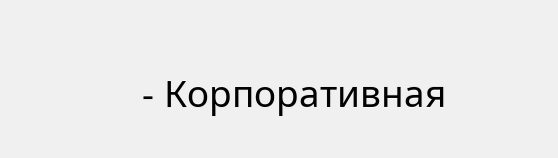- Корпоративная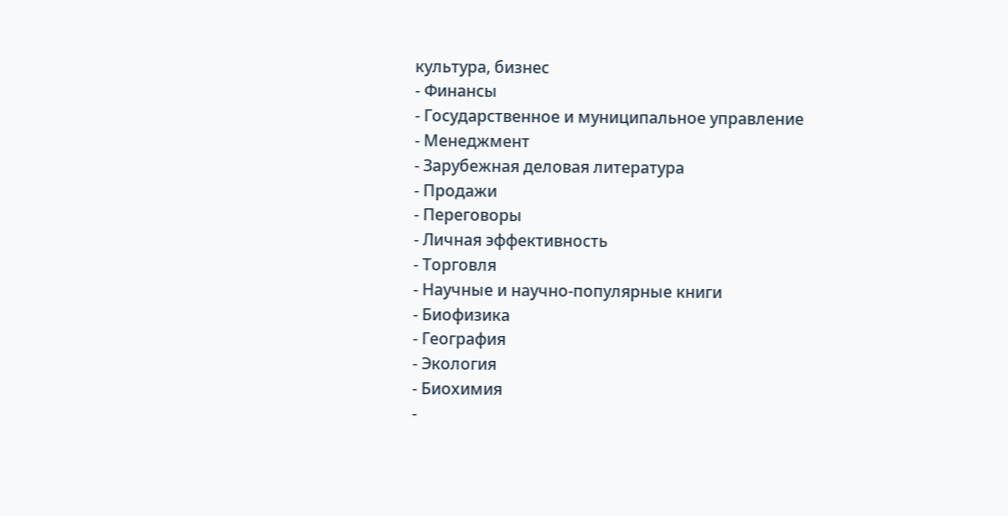культура, бизнес
- Финансы
- Государственное и муниципальное управление
- Менеджмент
- Зарубежная деловая литература
- Продажи
- Переговоры
- Личная эффективность
- Торговля
- Научные и научно-популярные книги
- Биофизика
- География
- Экология
- Биохимия
-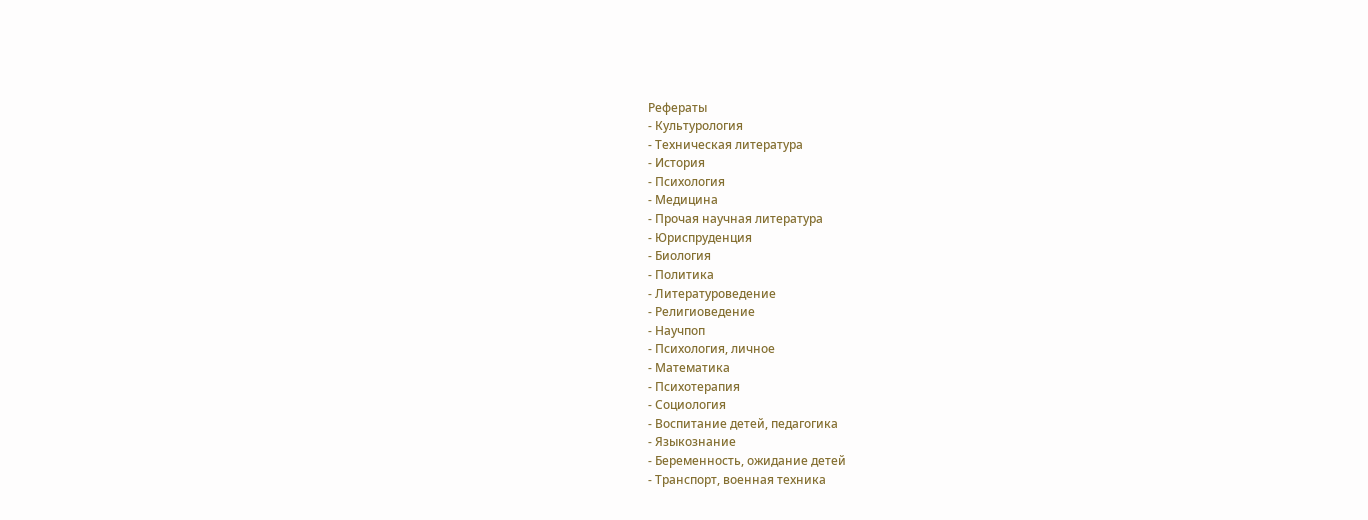Рефераты
- Культурология
- Техническая литература
- История
- Психология
- Медицина
- Прочая научная литература
- Юриспруденция
- Биология
- Политика
- Литературоведение
- Религиоведение
- Научпоп
- Психология, личное
- Математика
- Психотерапия
- Социология
- Воспитание детей, педагогика
- Языкознание
- Беременность, ожидание детей
- Транспорт, военная техника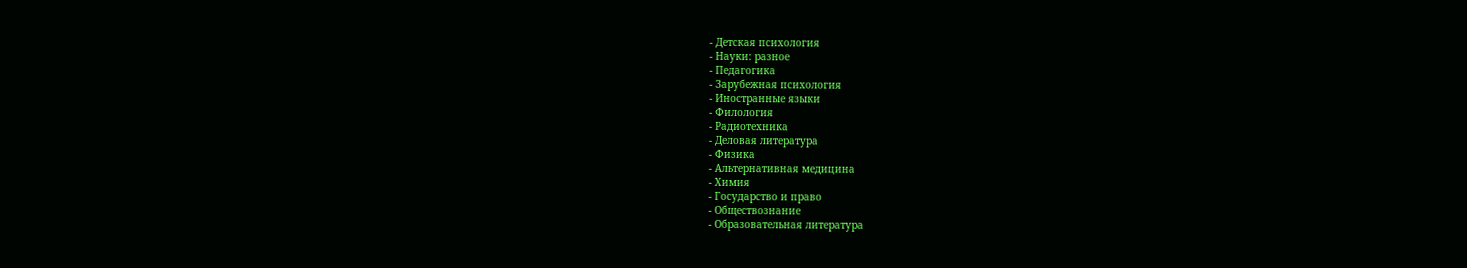- Детская психология
- Науки: разное
- Педагогика
- Зарубежная психология
- Иностранные языки
- Филология
- Радиотехника
- Деловая литература
- Физика
- Альтернативная медицина
- Химия
- Государство и право
- Обществознание
- Образовательная литература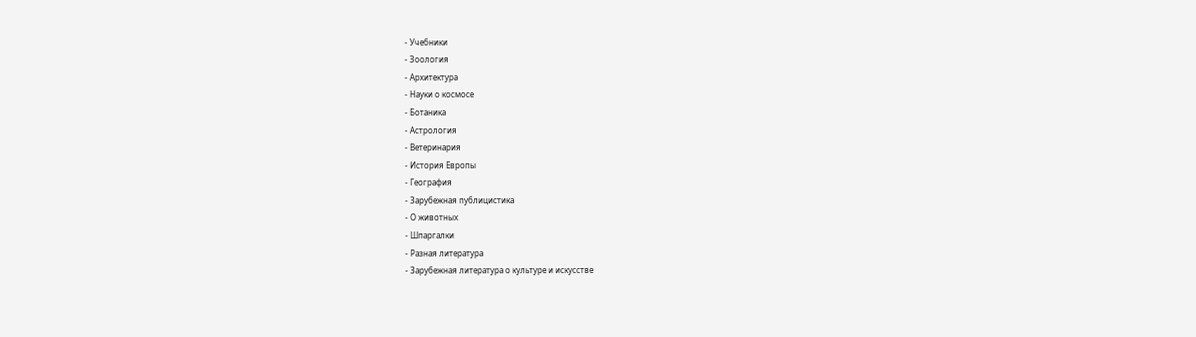- Учебники
- Зоология
- Архитектура
- Науки о космосе
- Ботаника
- Астрология
- Ветеринария
- История Европы
- География
- Зарубежная публицистика
- О животных
- Шпаргалки
- Разная литература
- Зарубежная литература о культуре и искусстве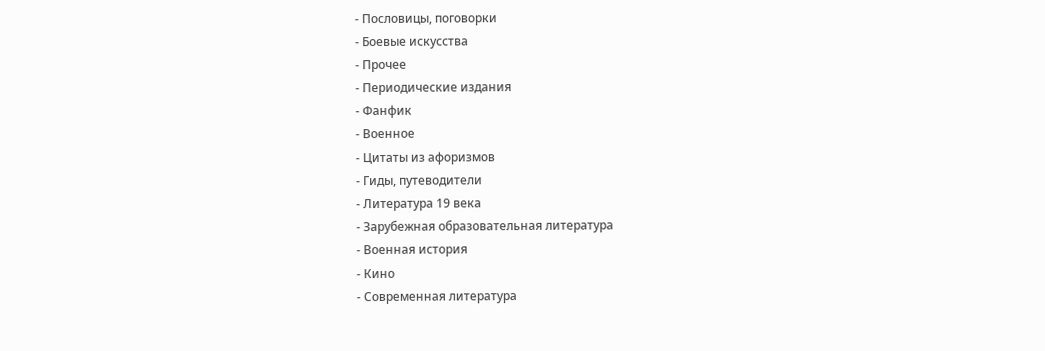- Пословицы, поговорки
- Боевые искусства
- Прочее
- Периодические издания
- Фанфик
- Военное
- Цитаты из афоризмов
- Гиды, путеводители
- Литература 19 века
- Зарубежная образовательная литература
- Военная история
- Кино
- Современная литература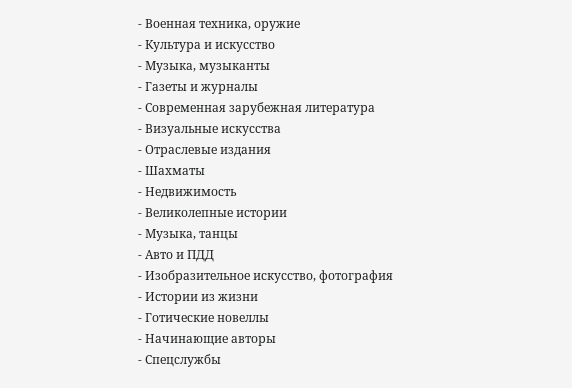- Военная техника, оружие
- Культура и искусство
- Музыка, музыканты
- Газеты и журналы
- Современная зарубежная литература
- Визуальные искусства
- Отраслевые издания
- Шахматы
- Недвижимость
- Великолепные истории
- Музыка, танцы
- Авто и ПДД
- Изобразительное искусство, фотография
- Истории из жизни
- Готические новеллы
- Начинающие авторы
- Спецслужбы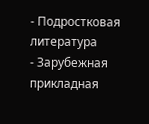- Подростковая литература
- Зарубежная прикладная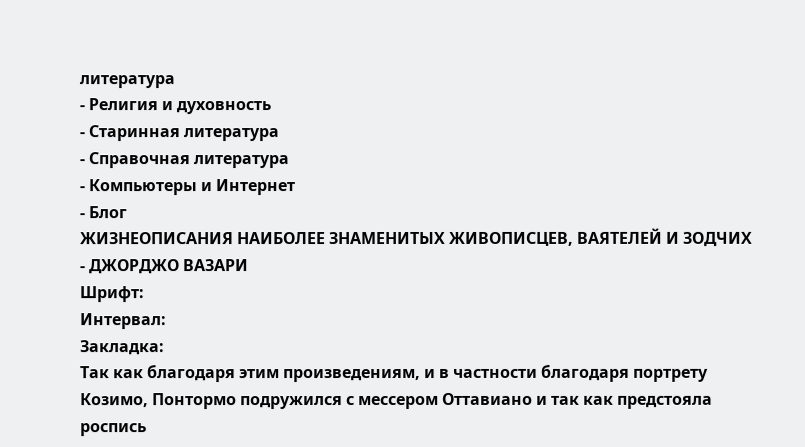литература
- Религия и духовность
- Старинная литература
- Справочная литература
- Компьютеры и Интернет
- Блог
ЖИЗНЕОПИСАНИЯ НАИБОЛЕЕ ЗНАМЕНИТЫХ ЖИВОПИСЦЕВ, ВАЯТЕЛЕЙ И ЗОДЧИХ - ДЖОРДЖО ВАЗАРИ
Шрифт:
Интервал:
Закладка:
Так как благодаря этим произведениям, и в частности благодаря портрету Козимо, Понтормо подружился с мессером Оттавиано и так как предстояла роспись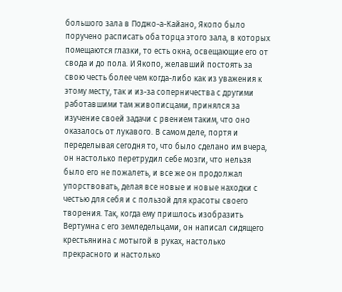большого зала в Поджо-а-Кайано, Якопо было поручено расписать оба торца этого зала, в которых помещаются глазки, то есть окна, освещающие его от свода и до пола. И Якопо, желавший постоять за свою честь более чем когда-либо как из уважения к этому месту, так и из-за соперничества с другими работавшими там живописцами, принялся за изучение своей задачи с рвением таким, что оно оказалось от лукавого. В самом деле, портя и переделывая сегодня то, что было сделано им вчера, он настолько перетрудил себе мозги, что нельзя было его не пожалеть, и все же он продолжал упорствовать, делая все новые и новые находки с честью для себя и с пользой для красоты своего творения. Так, когда ему пришлось изобразить Вертумна с его земледельцами, он написал сидящего крестьянина с мотыгой в руках, настолько прекрасного и настолько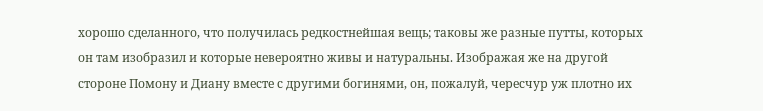хорошо сделанного, что получилась редкостнейшая вещь; таковы же разные путты, которых он там изобразил и которые невероятно живы и натуральны. Изображая же на другой стороне Помону и Диану вместе с другими богинями, он, пожалуй, чересчур уж плотно их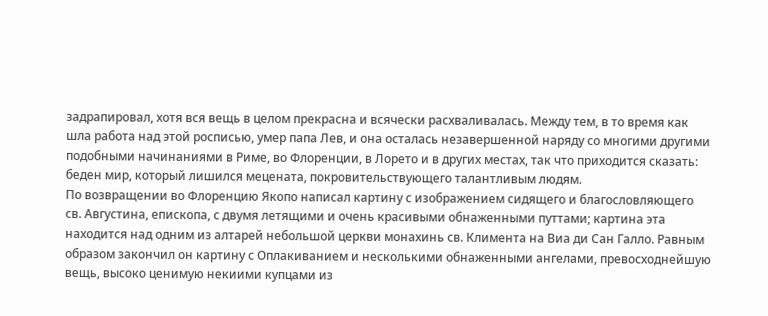задрапировал, хотя вся вещь в целом прекрасна и всячески расхваливалась. Между тем, в то время как шла работа над этой росписью, умер папа Лев, и она осталась незавершенной наряду со многими другими подобными начинаниями в Риме, во Флоренции, в Лорето и в других местах, так что приходится сказать: беден мир, который лишился мецената, покровительствующего талантливым людям.
По возвращении во Флоренцию Якопо написал картину с изображением сидящего и благословляющего св. Августина, епископа, с двумя летящими и очень красивыми обнаженными путтами; картина эта находится над одним из алтарей небольшой церкви монахинь св. Климента на Виа ди Сан Галло. Равным образом закончил он картину с Оплакиванием и несколькими обнаженными ангелами, превосходнейшую вещь, высоко ценимую некиими купцами из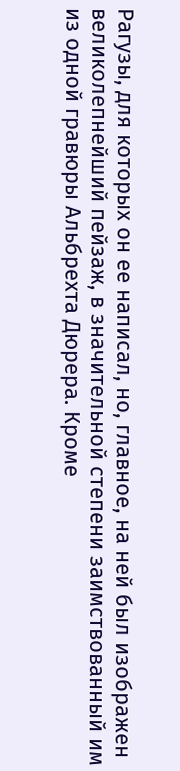Рагузы, для которых он ее написал, но, главное, на ней был изображен великолепнейший пейзаж, в значительной степени заимствованный им из одной гравюры Альбрехта Дюрера. Кроме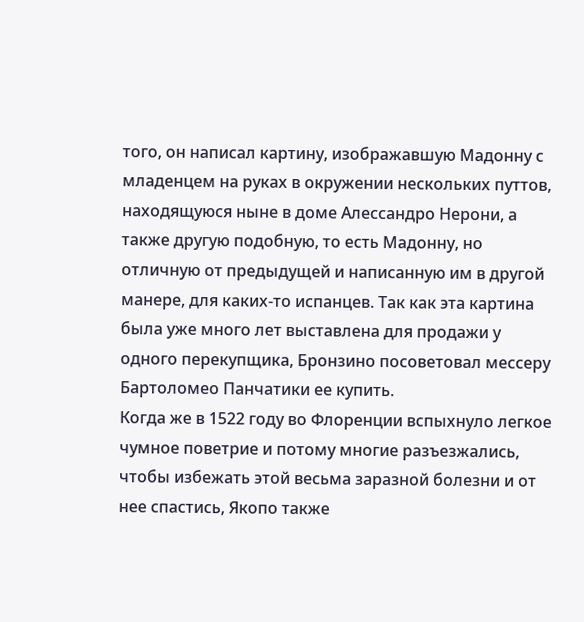того, он написал картину, изображавшую Мадонну с младенцем на руках в окружении нескольких путтов, находящуюся ныне в доме Алессандро Нерони, а также другую подобную, то есть Мадонну, но отличную от предыдущей и написанную им в другой манере, для каких-то испанцев. Так как эта картина была уже много лет выставлена для продажи у одного перекупщика, Бронзино посоветовал мессеру Бартоломео Панчатики ее купить.
Когда же в 1522 году во Флоренции вспыхнуло легкое чумное поветрие и потому многие разъезжались, чтобы избежать этой весьма заразной болезни и от нее спастись, Якопо также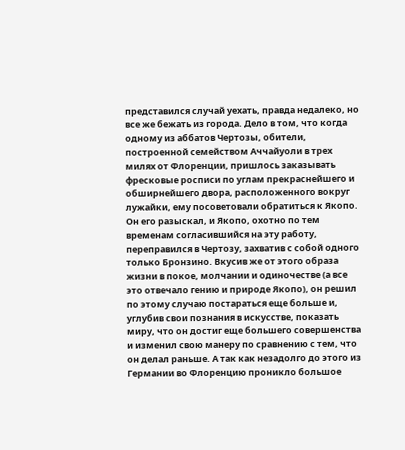представился случай уехать, правда недалеко, но все же бежать из города. Дело в том, что когда одному из аббатов Чертозы, обители, построенной семейством Аччайуоли в трех милях от Флоренции, пришлось заказывать фресковые росписи по углам прекраснейшего и обширнейшего двора, расположенного вокруг лужайки, ему посоветовали обратиться к Якопо. Он его разыскал, и Якопо, охотно по тем временам согласившийся на эту работу, переправился в Чертозу, захватив с собой одного только Бронзино. Вкусив же от этого образа жизни в покое, молчании и одиночестве (а все это отвечало гению и природе Якопо), он решил по этому случаю постараться еще больше и, углубив свои познания в искусстве, показать миру, что он достиг еще большего совершенства и изменил свою манеру по сравнению с тем, что он делал раньше. А так как незадолго до этого из Германии во Флоренцию проникло большое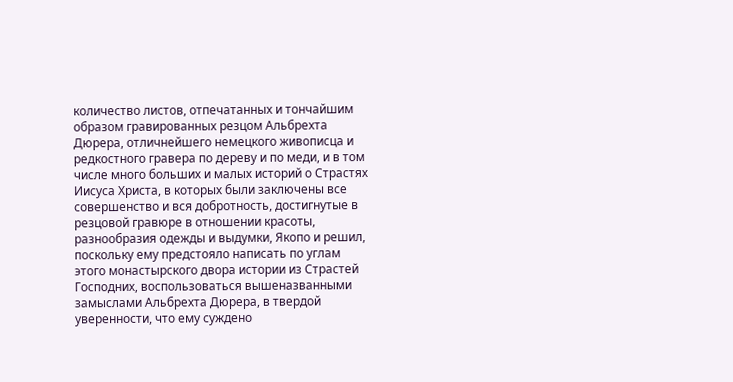количество листов, отпечатанных и тончайшим образом гравированных резцом Альбрехта Дюрера, отличнейшего немецкого живописца и редкостного гравера по дереву и по меди, и в том числе много больших и малых историй о Страстях Иисуса Христа, в которых были заключены все совершенство и вся добротность, достигнутые в резцовой гравюре в отношении красоты, разнообразия одежды и выдумки, Якопо и решил, поскольку ему предстояло написать по углам этого монастырского двора истории из Страстей Господних, воспользоваться вышеназванными замыслами Альбрехта Дюрера, в твердой уверенности, что ему суждено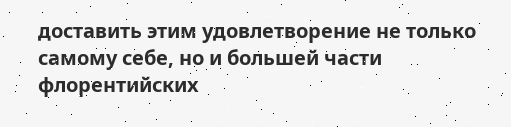доставить этим удовлетворение не только самому себе, но и большей части флорентийских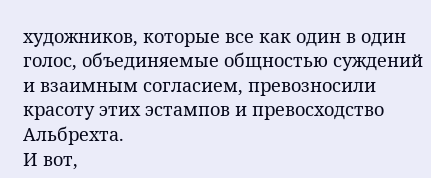художников, которые все как один в один голос, объединяемые общностью суждений и взаимным согласием, превозносили красоту этих эстампов и превосходство Альбрехта.
И вот,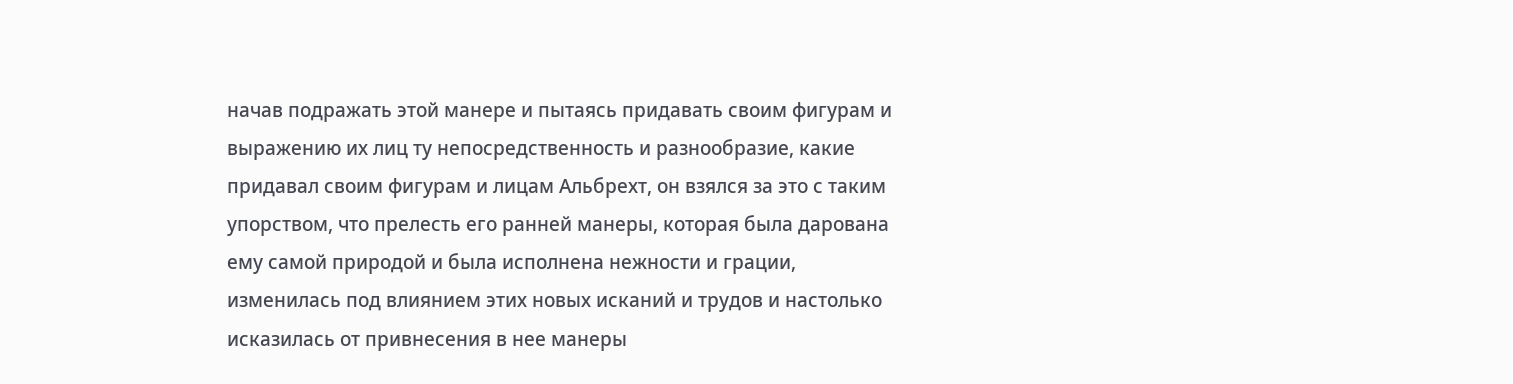начав подражать этой манере и пытаясь придавать своим фигурам и выражению их лиц ту непосредственность и разнообразие, какие придавал своим фигурам и лицам Альбрехт, он взялся за это с таким упорством, что прелесть его ранней манеры, которая была дарована ему самой природой и была исполнена нежности и грации, изменилась под влиянием этих новых исканий и трудов и настолько исказилась от привнесения в нее манеры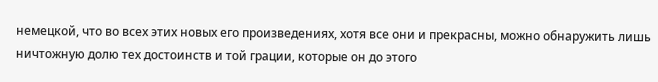немецкой, что во всех этих новых его произведениях, хотя все они и прекрасны, можно обнаружить лишь ничтожную долю тех достоинств и той грации, которые он до этого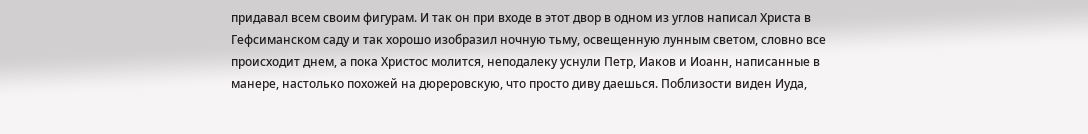придавал всем своим фигурам. И так он при входе в этот двор в одном из углов написал Христа в Гефсиманском саду и так хорошо изобразил ночную тьму, освещенную лунным светом, словно все происходит днем, а пока Христос молится, неподалеку уснули Петр, Иаков и Иоанн, написанные в манере, настолько похожей на дюреровскую, что просто диву даешься. Поблизости виден Иуда,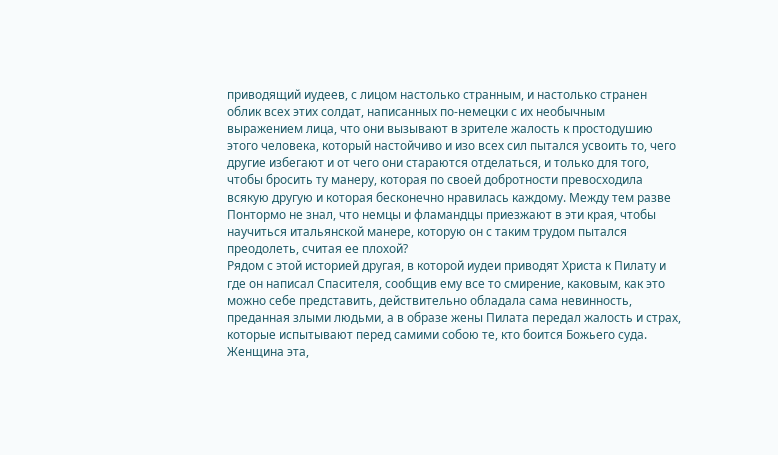приводящий иудеев, с лицом настолько странным, и настолько странен облик всех этих солдат, написанных по-немецки с их необычным выражением лица, что они вызывают в зрителе жалость к простодушию этого человека, который настойчиво и изо всех сил пытался усвоить то, чего другие избегают и от чего они стараются отделаться, и только для того, чтобы бросить ту манеру, которая по своей добротности превосходила всякую другую и которая бесконечно нравилась каждому. Между тем разве Понтормо не знал, что немцы и фламандцы приезжают в эти края, чтобы научиться итальянской манере, которую он с таким трудом пытался преодолеть, считая ее плохой?
Рядом с этой историей другая, в которой иудеи приводят Христа к Пилату и где он написал Спасителя, сообщив ему все то смирение, каковым, как это можно себе представить, действительно обладала сама невинность, преданная злыми людьми, а в образе жены Пилата передал жалость и страх, которые испытывают перед самими собою те, кто боится Божьего суда. Женщина эта,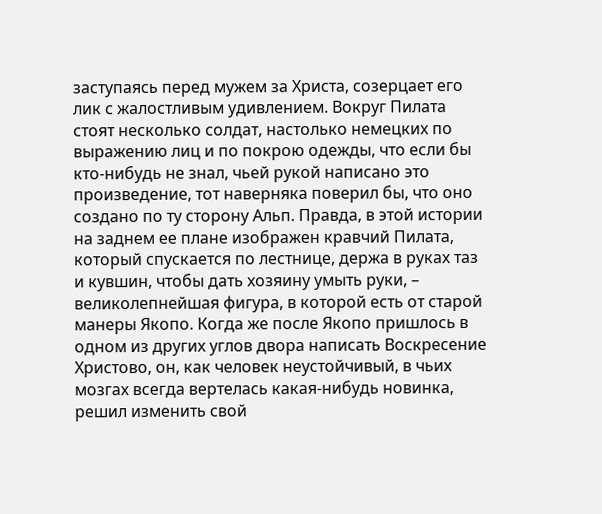заступаясь перед мужем за Христа, созерцает его лик с жалостливым удивлением. Вокруг Пилата стоят несколько солдат, настолько немецких по выражению лиц и по покрою одежды, что если бы кто-нибудь не знал, чьей рукой написано это произведение, тот наверняка поверил бы, что оно создано по ту сторону Альп. Правда, в этой истории на заднем ее плане изображен кравчий Пилата, который спускается по лестнице, держа в руках таз и кувшин, чтобы дать хозяину умыть руки, – великолепнейшая фигура, в которой есть от старой манеры Якопо. Когда же после Якопо пришлось в одном из других углов двора написать Воскресение Христово, он, как человек неустойчивый, в чьих мозгах всегда вертелась какая-нибудь новинка, решил изменить свой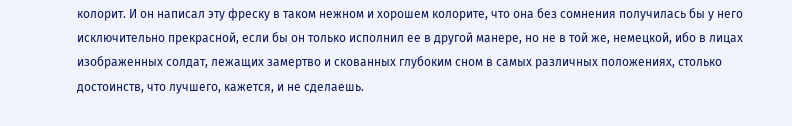колорит. И он написал эту фреску в таком нежном и хорошем колорите, что она без сомнения получилась бы у него исключительно прекрасной, если бы он только исполнил ее в другой манере, но не в той же, немецкой, ибо в лицах изображенных солдат, лежащих замертво и скованных глубоким сном в самых различных положениях, столько достоинств, что лучшего, кажется, и не сделаешь.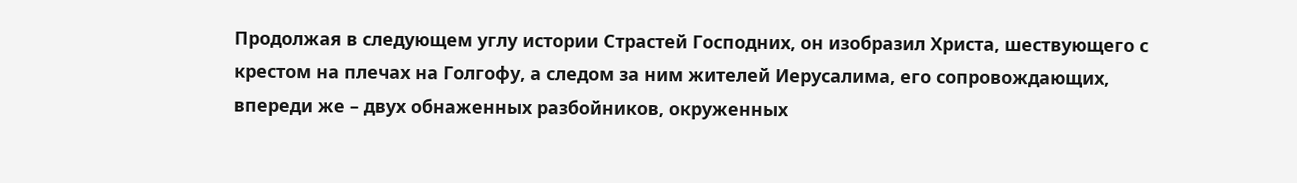Продолжая в следующем углу истории Страстей Господних, он изобразил Христа, шествующего с крестом на плечах на Голгофу, а следом за ним жителей Иерусалима, его сопровождающих, впереди же – двух обнаженных разбойников, окруженных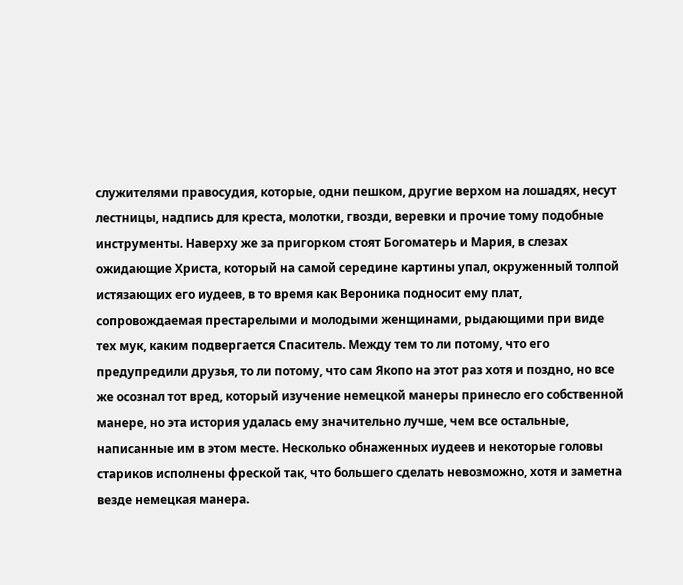служителями правосудия, которые, одни пешком, другие верхом на лошадях, несут лестницы, надпись для креста, молотки, гвозди, веревки и прочие тому подобные инструменты. Наверху же за пригорком стоят Богоматерь и Мария, в слезах ожидающие Христа, который на самой середине картины упал, окруженный толпой истязающих его иудеев, в то время как Вероника подносит ему плат, сопровождаемая престарелыми и молодыми женщинами, рыдающими при виде тех мук, каким подвергается Спаситель. Между тем то ли потому, что его предупредили друзья, то ли потому, что сам Якопо на этот раз хотя и поздно, но все же осознал тот вред, который изучение немецкой манеры принесло его собственной манере, но эта история удалась ему значительно лучше, чем все остальные, написанные им в этом месте. Несколько обнаженных иудеев и некоторые головы стариков исполнены фреской так, что большего сделать невозможно, хотя и заметна везде немецкая манера.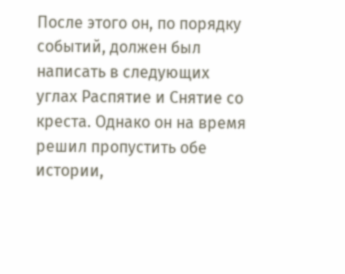После этого он, по порядку событий, должен был написать в следующих углах Распятие и Снятие со креста. Однако он на время решил пропустить обе истории,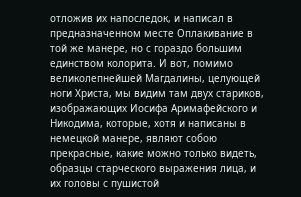отложив их напоследок, и написал в предназначенном месте Оплакивание в той же манере, но с гораздо большим единством колорита. И вот, помимо великолепнейшей Магдалины, целующей ноги Христа, мы видим там двух стариков, изображающих Иосифа Аримафейского и Никодима, которые, хотя и написаны в немецкой манере, являют собою прекрасные, какие можно только видеть, образцы старческого выражения лица, и их головы с пушистой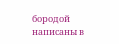бородой написаны в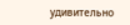удивительно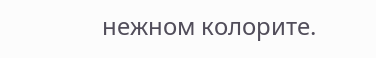нежном колорите.